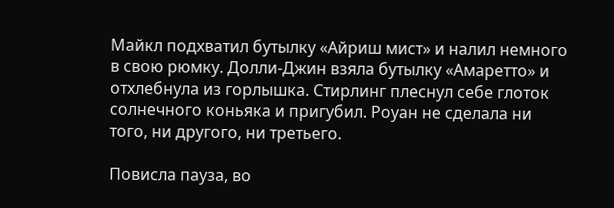Майкл подхватил бутылку «Айриш мист» и налил немного в свою рюмку. Долли-Джин взяла бутылку «Амаретто» и отхлебнула из горлышка. Стирлинг плеснул себе глоток солнечного коньяка и пригубил. Роуан не сделала ни того, ни другого, ни третьего.

Повисла пауза, во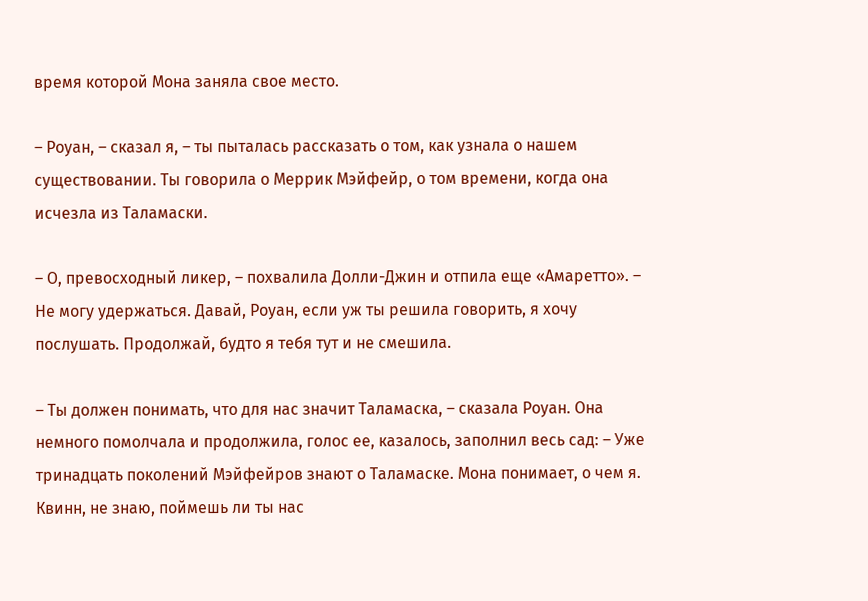время которой Мона заняла свое место.

– Роуан, – сказал я, – ты пыталась рассказать о том, как узнала о нашем существовании. Ты говорила о Меррик Мэйфейр, о том времени, когда она исчезла из Таламаски.

– О, превосходный ликер, – похвалила Долли-Джин и отпила еще «Амаретто». – Не могу удержаться. Давай, Роуан, если уж ты решила говорить, я хочу послушать. Продолжай, будто я тебя тут и не смешила.

– Ты должен понимать, что для нас значит Таламаска, – сказала Роуан. Она немного помолчала и продолжила, голос ее, казалось, заполнил весь сад: – Уже тринадцать поколений Мэйфейров знают о Таламаске. Мона понимает, о чем я. Квинн, не знаю, поймешь ли ты нас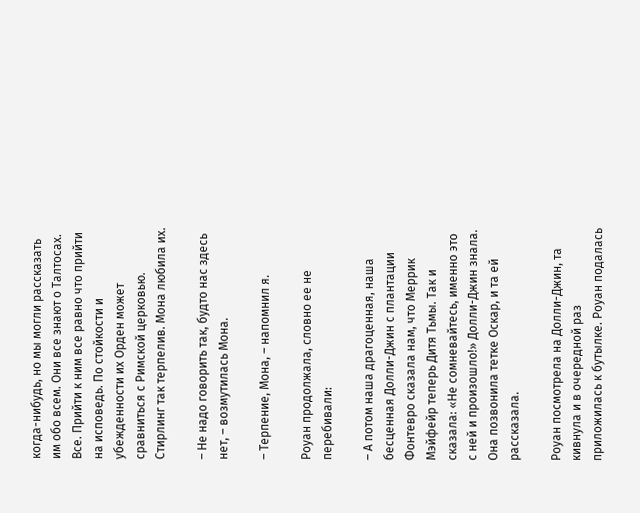когда-нибудь, но мы могли рассказать им обо всем. Они все знают о Талтосах. Все. Прийти к ним все равно что прийти на исповедь. По стойкости и убежденности их Орден может сравниться с Римской церковью. Стирлинг так терпелив. Мона любила их.

– Не надо говорить так, будто нас здесь нет, – возмутилась Мона.

– Терпение, Мона, – напомнил я.

Роуан продолжала, словно ее не перебивали:

– А потом наша драгоценная, наша бесценная Долли-Джин с плантации Фонтевро сказала нам, что Меррик Мэйфейр теперь Дитя Тьмы. Так и сказала: «Не сомневайтесь, именно это с ней и произошло!» Долли-Джин знала. Она позвонила тетке Оскар, и та ей рассказала.

Роуан посмотрела на Долли-Джин, та кивнула и в очередной раз приложилась к бутылке. Роуан подалась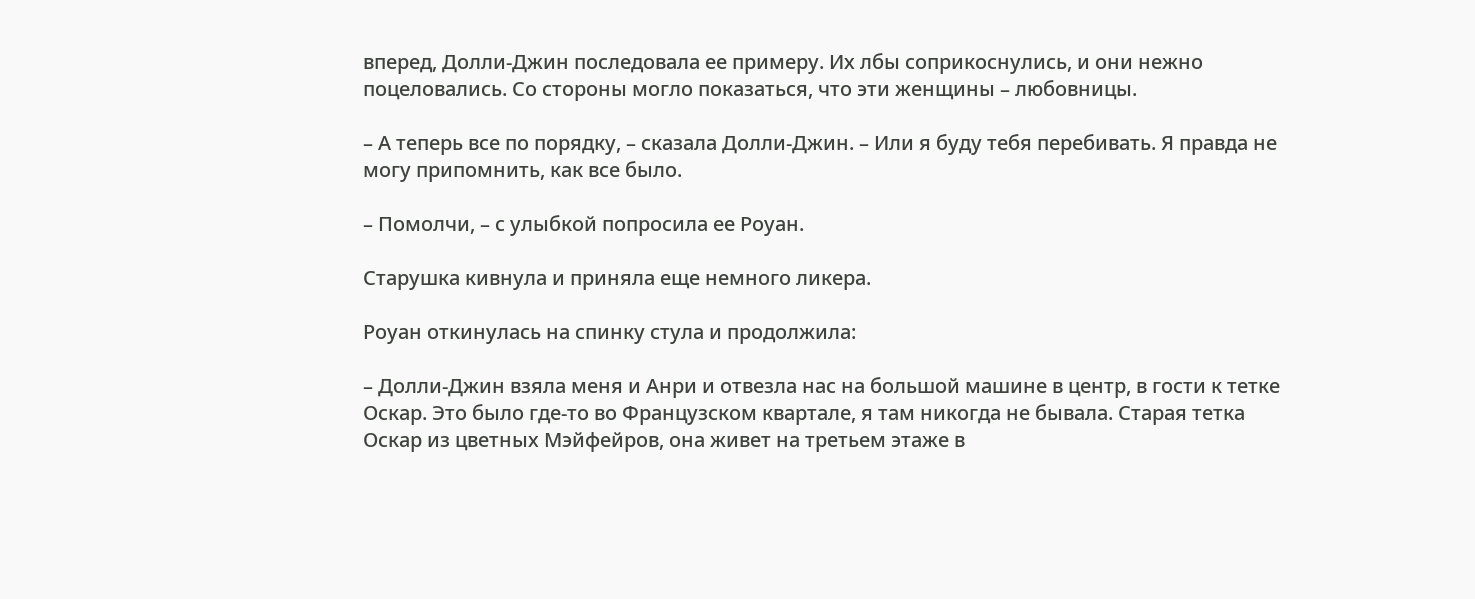вперед, Долли-Джин последовала ее примеру. Их лбы соприкоснулись, и они нежно поцеловались. Со стороны могло показаться, что эти женщины – любовницы.

– А теперь все по порядку, – сказала Долли-Джин. – Или я буду тебя перебивать. Я правда не могу припомнить, как все было.

– Помолчи, – с улыбкой попросила ее Роуан.

Старушка кивнула и приняла еще немного ликера.

Роуан откинулась на спинку стула и продолжила:

– Долли-Джин взяла меня и Анри и отвезла нас на большой машине в центр, в гости к тетке Оскар. Это было где-то во Французском квартале, я там никогда не бывала. Старая тетка Оскар из цветных Мэйфейров, она живет на третьем этаже в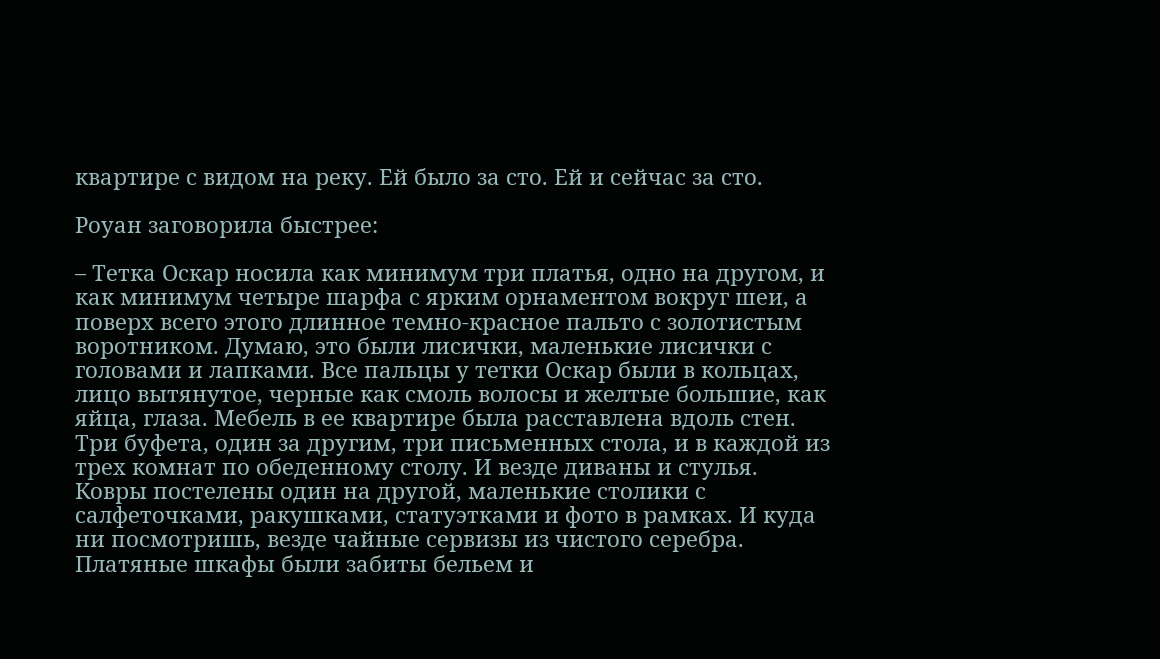квартире с видом на реку. Ей было за сто. Ей и сейчас за сто.

Роуан заговорила быстрее:

– Тетка Оскар носила как минимум три платья, одно на другом, и как минимум четыре шарфа с ярким орнаментом вокруг шеи, а поверх всего этого длинное темно-красное пальто с золотистым воротником. Думаю, это были лисички, маленькие лисички с головами и лапками. Все пальцы у тетки Оскар были в кольцах, лицо вытянутое, черные как смоль волосы и желтые большие, как яйца, глаза. Мебель в ее квартире была расставлена вдоль стен. Три буфета, один за другим, три письменных стола, и в каждой из трех комнат по обеденному столу. И везде диваны и стулья. Ковры постелены один на другой, маленькие столики с салфеточками, ракушками, статуэтками и фото в рамках. И куда ни посмотришь, везде чайные сервизы из чистого серебра. Платяные шкафы были забиты бельем и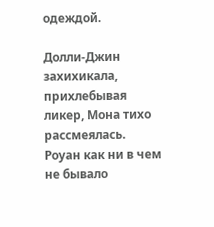одеждой.

Долли-Джин захихикала, прихлебывая ликер, Мона тихо рассмеялась. Роуан как ни в чем не бывало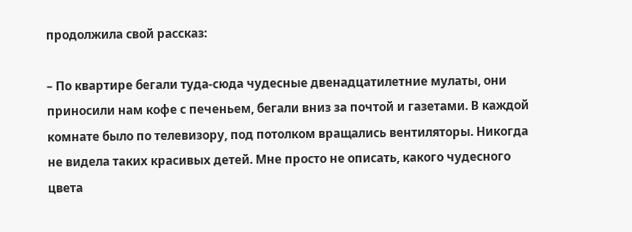продолжила свой рассказ:

– По квартире бегали туда-сюда чудесные двенадцатилетние мулаты, они приносили нам кофе с печеньем, бегали вниз за почтой и газетами. В каждой комнате было по телевизору, под потолком вращались вентиляторы. Никогда не видела таких красивых детей. Мне просто не описать, какого чудесного цвета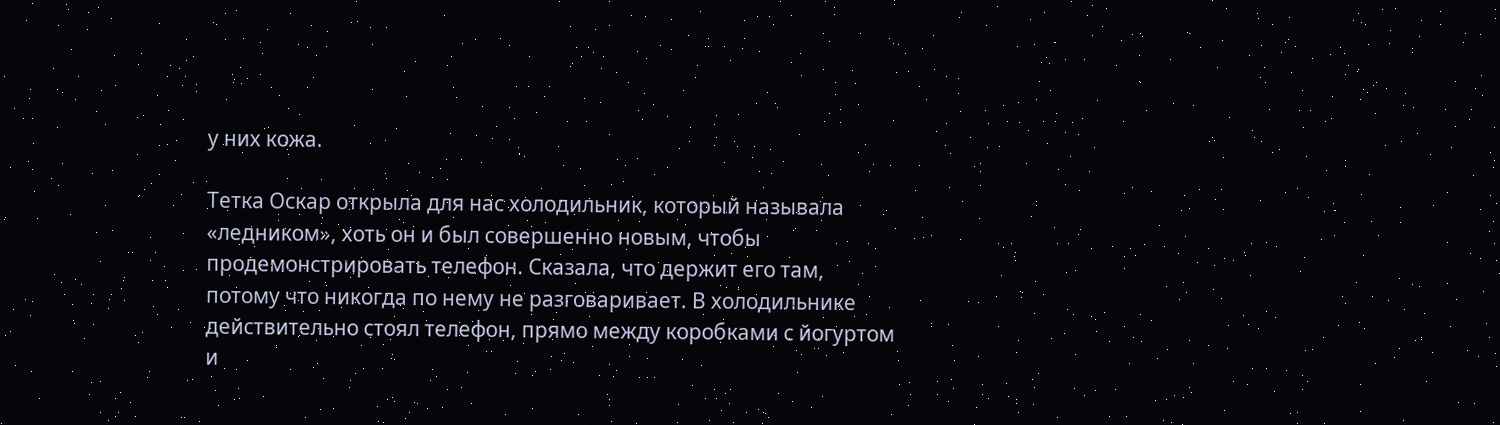у них кожа.

Тетка Оскар открыла для нас холодильник, который называла «ледником», хоть он и был совершенно новым, чтобы продемонстрировать телефон. Сказала, что держит его там, потому что никогда по нему не разговаривает. В холодильнике действительно стоял телефон, прямо между коробками с йогуртом и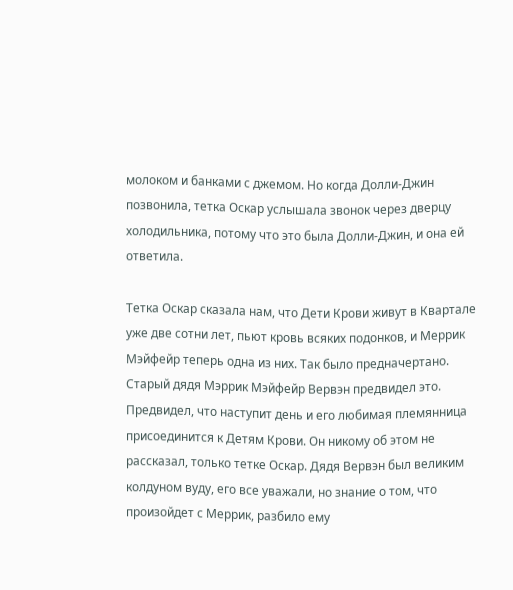молоком и банками с джемом. Но когда Долли-Джин позвонила, тетка Оскар услышала звонок через дверцу холодильника, потому что это была Долли-Джин, и она ей ответила.

Тетка Оскар сказала нам, что Дети Крови живут в Квартале уже две сотни лет, пьют кровь всяких подонков, и Меррик Мэйфейр теперь одна из них. Так было предначертано. Старый дядя Мэррик Мэйфейр Вервэн предвидел это. Предвидел, что наступит день и его любимая племянница присоединится к Детям Крови. Он никому об этом не рассказал, только тетке Оскар. Дядя Вервэн был великим колдуном вуду, его все уважали, но знание о том, что произойдет с Меррик, разбило ему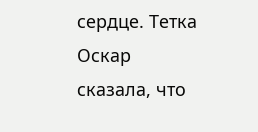сердце. Тетка Оскар сказала, что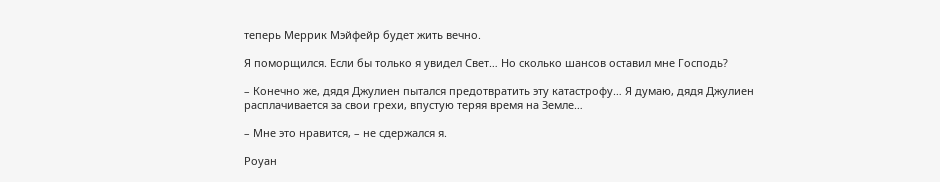теперь Меррик Мэйфейр будет жить вечно.

Я поморщился. Если бы только я увидел Свет… Но сколько шансов оставил мне Господь?

– Конечно же, дядя Джулиен пытался предотвратить эту катастрофу… Я думаю, дядя Джулиен расплачивается за свои грехи, впустую теряя время на Земле…

– Мне это нравится, – не сдержался я.

Роуан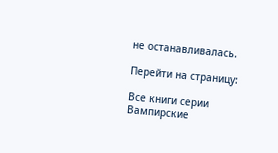не останавливалась.

Перейти на страницу:

Все книги серии Вампирские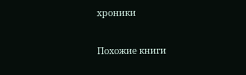хроники

Похожие книги